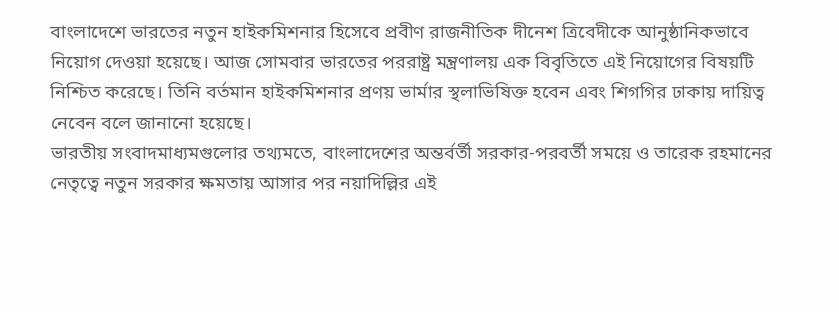বাংলাদেশে ভারতের নতুন হাইকমিশনার হিসেবে প্রবীণ রাজনীতিক দীনেশ ত্রিবেদীকে আনুষ্ঠানিকভাবে নিয়োগ দেওয়া হয়েছে। আজ সোমবার ভারতের পররাষ্ট্র মন্ত্রণালয় এক বিবৃতিতে এই নিয়োগের বিষয়টি নিশ্চিত করেছে। তিনি বর্তমান হাইকমিশনার প্রণয় ভার্মার স্থলাভিষিক্ত হবেন এবং শিগগির ঢাকায় দায়িত্ব নেবেন বলে জানানো হয়েছে।
ভারতীয় সংবাদমাধ্যমগুলোর তথ্যমতে, বাংলাদেশের অন্তর্বর্তী সরকার-পরবর্তী সময়ে ও তারেক রহমানের নেতৃত্বে নতুন সরকার ক্ষমতায় আসার পর নয়াদিল্লির এই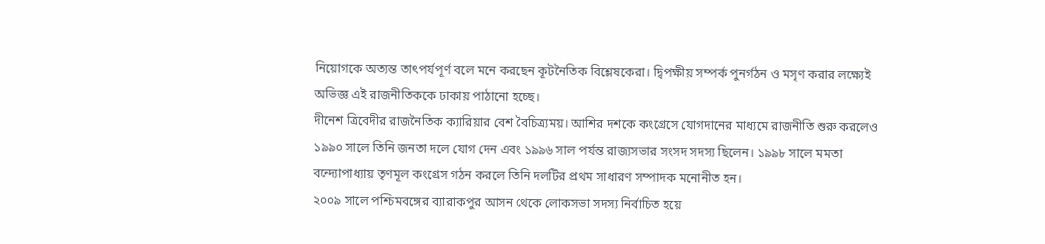নিয়োগকে অত্যন্ত তাৎপর্যপূর্ণ বলে মনে করছেন কূটনৈতিক বিশ্লেষকেরা। দ্বিপক্ষীয় সম্পর্ক পুনর্গঠন ও মসৃণ করার লক্ষ্যেই অভিজ্ঞ এই রাজনীতিককে ঢাকায় পাঠানো হচ্ছে।
দীনেশ ত্রিবেদীর রাজনৈতিক ক্যারিয়ার বেশ বৈচিত্র্যময়। আশির দশকে কংগ্রেসে যোগদানের মাধ্যমে রাজনীতি শুরু করলেও ১৯৯০ সালে তিনি জনতা দলে যোগ দেন এবং ১৯৯৬ সাল পর্যন্ত রাজ্যসভার সংসদ সদস্য ছিলেন। ১৯৯৮ সালে মমতা বন্দ্যোপাধ্যায় তৃণমূল কংগ্রেস গঠন করলে তিনি দলটির প্রথম সাধারণ সম্পাদক মনোনীত হন।
২০০৯ সালে পশ্চিমবঙ্গের ব্যারাকপুর আসন থেকে লোকসভা সদস্য নির্বাচিত হয়ে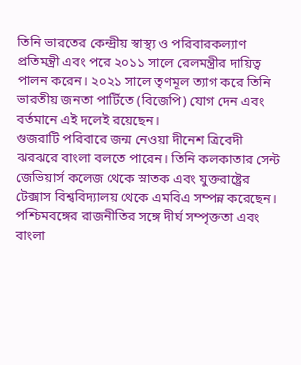তিনি ভারতের কেন্দ্রীয় স্বাস্থ্য ও পরিবারকল্যাণ প্রতিমন্ত্রী এবং পরে ২০১১ সালে রেলমন্ত্রীর দায়িত্ব পালন করেন। ২০২১ সালে তৃণমূল ত্যাগ করে তিনি ভারতীয় জনতা পার্টিতে (বিজেপি) যোগ দেন এবং বর্তমানে এই দলেই রয়েছেন।
গুজরাটি পরিবারে জন্ম নেওয়া দীনেশ ত্রিবেদী ঝরঝরে বাংলা বলতে পারেন। তিনি কলকাতার সেন্ট জেভিয়ার্স কলেজ থেকে স্নাতক এবং যুক্তরাষ্ট্রের টেক্সাস বিশ্ববিদ্যালয় থেকে এমবিএ সম্পন্ন করেছেন। পশ্চিমবঙ্গের রাজনীতির সঙ্গে দীর্ঘ সম্পৃক্ততা এবং বাংলা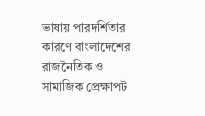ভাষায় পারদর্শিতার কারণে বাংলাদেশের রাজনৈতিক ও সামাজিক প্রেক্ষাপট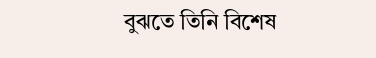বুঝতে তিনি বিশেষ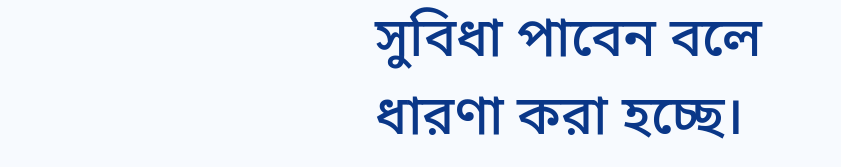সুবিধা পাবেন বলে ধারণা করা হচ্ছে।